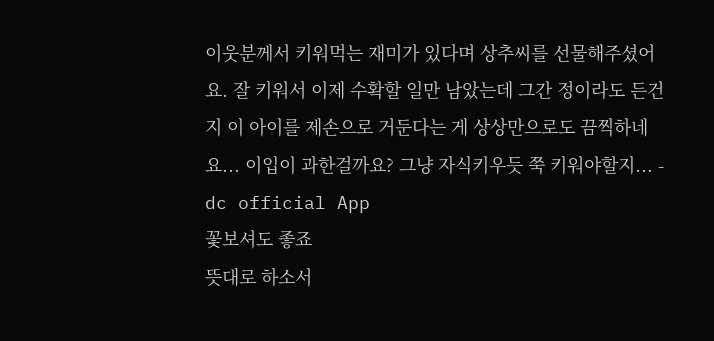이웃분께서 키워먹는 재미가 있다며 상추씨를 선물해주셨어요. 잘 키워서 이제 수확할 일만 남았는데 그간 정이라도 든건지 이 아이를 제손으로 거둔다는 게 상상만으로도 끔찍하네요... 이입이 과한걸까요? 그냥 자식키우듯 쭉 키워야할지... - dc official App
꽃보셔도 좋죠
뜻대로 하소서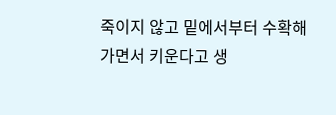죽이지 않고 밑에서부터 수확해가면서 키운다고 생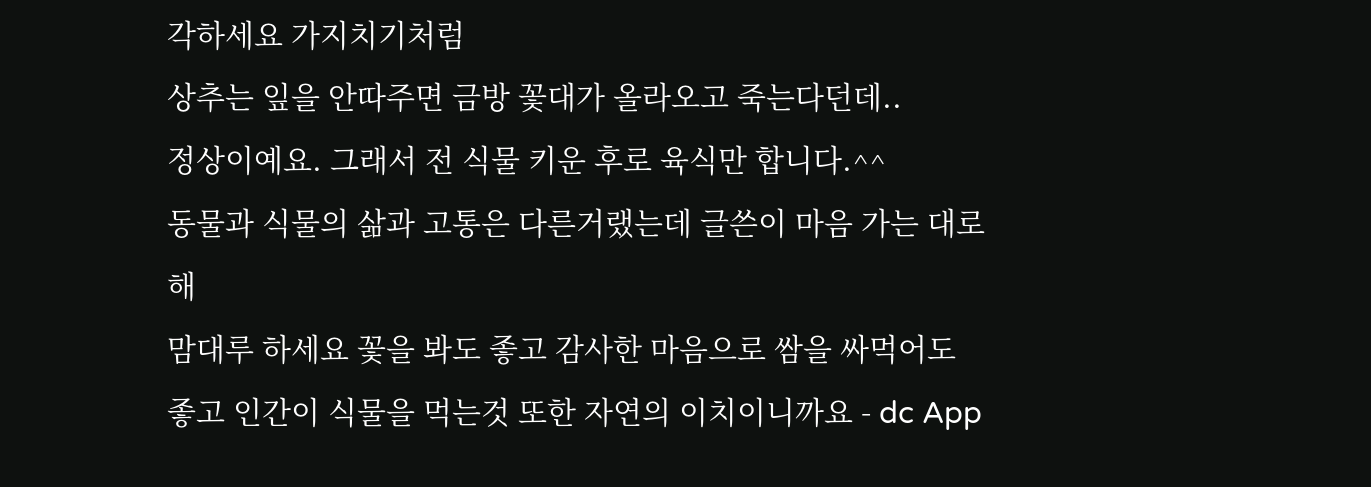각하세요 가지치기처럼
상추는 잎을 안따주면 금방 꽃대가 올라오고 죽는다던데..
정상이예요. 그래서 전 식물 키운 후로 육식만 합니다.^^
동물과 식물의 삶과 고통은 다른거랬는데 글쓴이 마음 가는 대로 해
맘대루 하세요 꽃을 봐도 좋고 감사한 마음으로 쌈을 싸먹어도 좋고 인간이 식물을 먹는것 또한 자연의 이치이니까요 - dc App